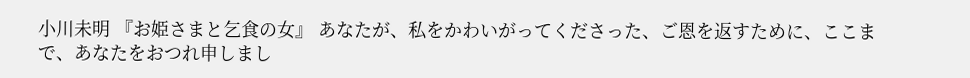小川未明 『お姫さまと乞食の女』 あなたが、私をかわいがってくださった、ご恩を返すために、ここまで、あなたをおつれ申しまし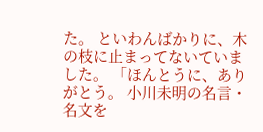た。 といわんばかりに、木の枝に止まってないていました。 「ほんとうに、ありがとう。 小川未明の名言・名文を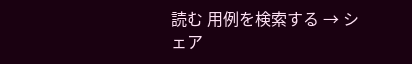読む 用例を検索する → シェア